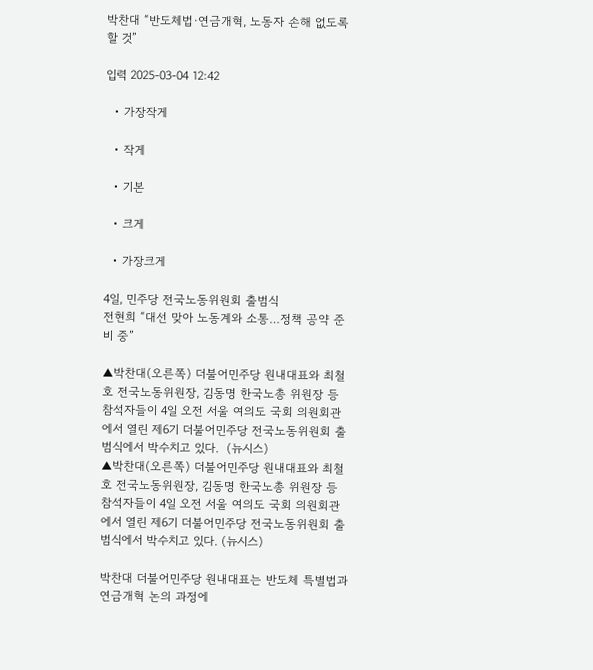박찬대 “반도체법·연금개혁, 노동자 손해 없도록 할 것”

입력 2025-03-04 12:42

  • 가장작게

  • 작게

  • 기본

  • 크게

  • 가장크게

4일, 민주당 전국노동위원회 출범식
전현희 “대선 맞아 노동계와 소통…정책 공약 준비 중”

▲박찬대(오른쪽) 더불어민주당 원내대표와 최철호 전국노동위원장, 김동명 한국노총 위원장 등 참석자들이 4일 오전 서울 여의도 국회 의원회관에서 열린 제6기 더불어민주당 전국노동위원회 출범식에서 박수치고 있다.  (뉴시스)
▲박찬대(오른쪽) 더불어민주당 원내대표와 최철호 전국노동위원장, 김동명 한국노총 위원장 등 참석자들이 4일 오전 서울 여의도 국회 의원회관에서 열린 제6기 더불어민주당 전국노동위원회 출범식에서 박수치고 있다. (뉴시스)

박찬대 더불어민주당 원내대표는 반도체 특별법과 연금개혁 논의 과정에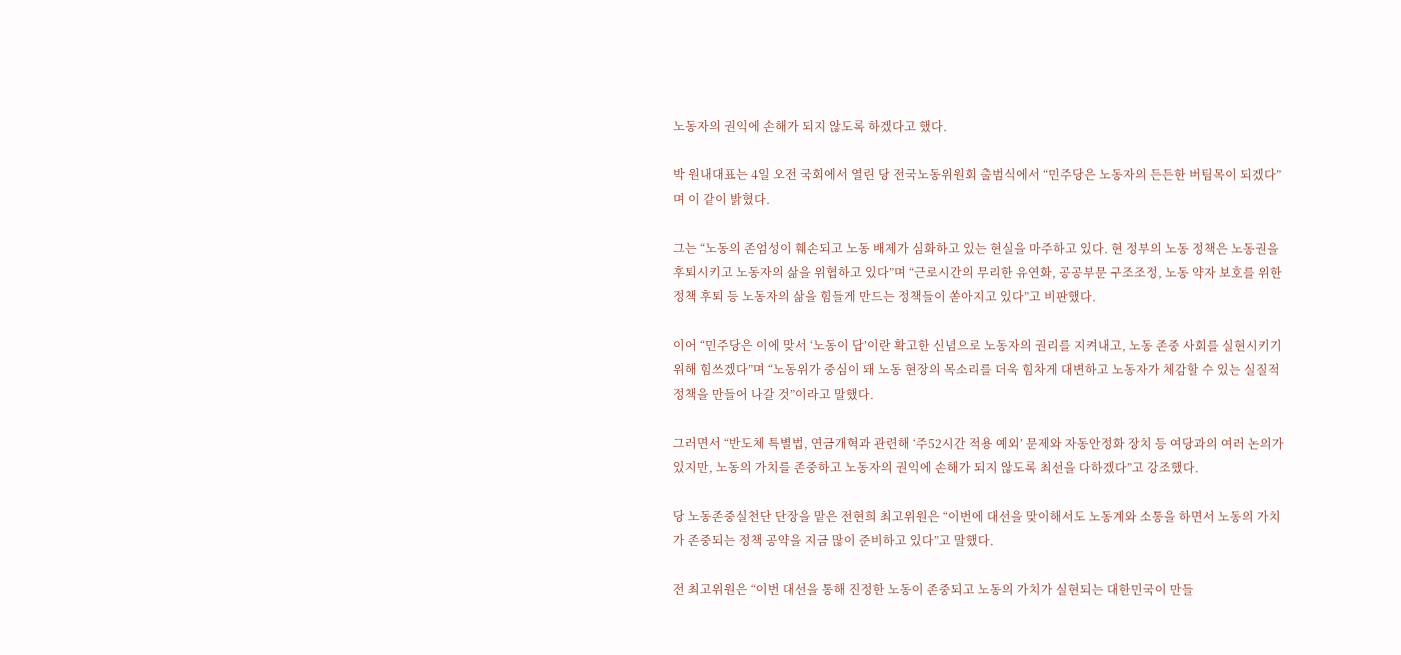노동자의 권익에 손해가 되지 않도록 하겠다고 했다.

박 원내대표는 4일 오전 국회에서 열린 당 전국노동위원회 출범식에서 “민주당은 노동자의 든든한 버팀목이 되겠다”며 이 같이 밝혔다.

그는 “노동의 존엄성이 훼손되고 노동 배제가 심화하고 있는 현실을 마주하고 있다. 현 정부의 노동 정책은 노동권을 후퇴시키고 노동자의 삶을 위협하고 있다”며 “근로시간의 무리한 유연화, 공공부문 구조조정, 노동 약자 보호를 위한 정책 후퇴 등 노동자의 삶을 힘들게 만드는 정책들이 쏟아지고 있다”고 비판했다.

이어 “민주당은 이에 맞서 ‘노동이 답’이란 확고한 신념으로 노동자의 권리를 지켜내고, 노동 존중 사회를 실현시키기 위해 힘쓰겠다”며 “노동위가 중심이 돼 노동 현장의 목소리를 더욱 힘차게 대변하고 노동자가 체감할 수 있는 실질적 정책을 만들어 나갈 것”이라고 말했다.

그러면서 “반도체 특별법, 연금개혁과 관련해 ‘주52시간 적용 예외’ 문제와 자동안정화 장치 등 여당과의 여러 논의가 있지만, 노동의 가치를 존중하고 노동자의 권익에 손해가 되지 않도록 최선을 다하겠다”고 강조했다.

당 노동존중실천단 단장을 맡은 전현희 최고위원은 “이번에 대선을 맞이해서도 노동계와 소통을 하면서 노동의 가치가 존중되는 정책 공약을 지금 많이 준비하고 있다”고 말했다.

전 최고위원은 “이번 대선을 통해 진정한 노동이 존중되고 노동의 가치가 실현되는 대한민국이 만들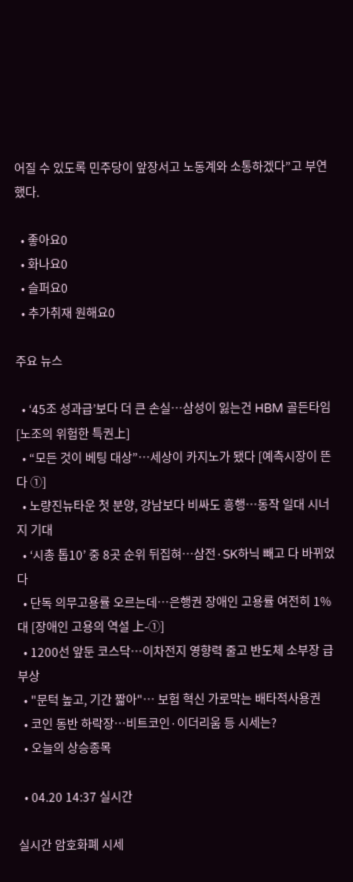어질 수 있도록 민주당이 앞장서고 노동계와 소통하겠다”고 부연했다.

  • 좋아요0
  • 화나요0
  • 슬퍼요0
  • 추가취재 원해요0

주요 뉴스

  • ‘45조 성과급’보다 더 큰 손실…삼성이 잃는건 HBM 골든타임 [노조의 위험한 특권上]
  • “모든 것이 베팅 대상”…세상이 카지노가 됐다 [예측시장이 뜬다 ①]
  • 노량진뉴타운 첫 분양, 강남보다 비싸도 흥행⋯동작 일대 시너지 기대
  • ‘시총 톱10’ 중 8곳 순위 뒤집혀⋯삼전·SK하닉 빼고 다 바뀌었다
  • 단독 의무고용률 오르는데…은행권 장애인 고용률 여전히 1%대 [장애인 고용의 역설 上-①]
  • 1200선 앞둔 코스닥…이차전지 영향력 줄고 반도체 소부장 급부상
  • "문턱 높고, 기간 짧아"… 보험 혁신 가로막는 배타적사용권
  • 코인 동반 하락장…비트코인·이더리움 등 시세는?
  • 오늘의 상승종목

  • 04.20 14:37 실시간

실시간 암호화폐 시세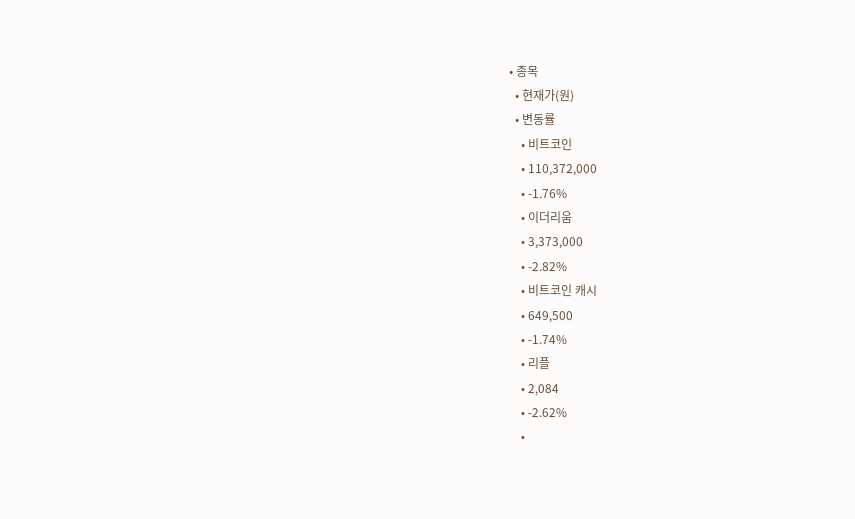• 종목
  • 현재가(원)
  • 변동률
    • 비트코인
    • 110,372,000
    • -1.76%
    • 이더리움
    • 3,373,000
    • -2.82%
    • 비트코인 캐시
    • 649,500
    • -1.74%
    • 리플
    • 2,084
    • -2.62%
    •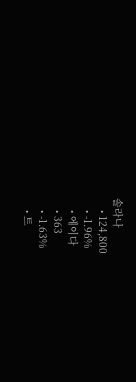솔라나
    • 124,800
    • -1.96%
    • 에이다
    • 363
    • -1.63%
    • 트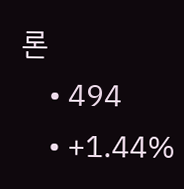론
    • 494
    • +1.44%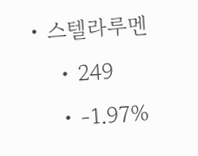• 스텔라루멘
    • 249
    • -1.97%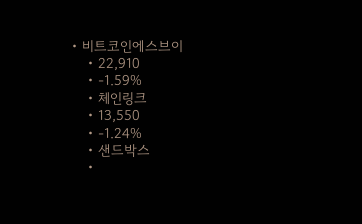• 비트코인에스브이
    • 22,910
    • -1.59%
    • 체인링크
    • 13,550
    • -1.24%
    • 샌드박스
    •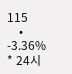115
    • -3.36%
* 24시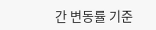간 변동률 기준